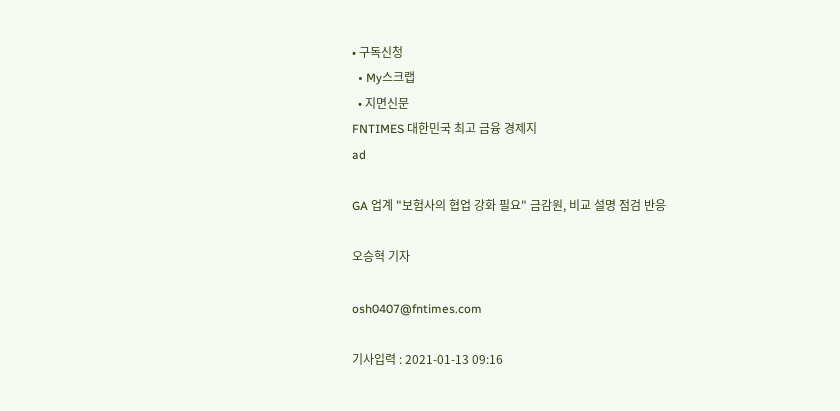• 구독신청
  • My스크랩
  • 지면신문
FNTIMES 대한민국 최고 금융 경제지
ad

GA 업계 "보험사의 협업 강화 필요" 금감원, 비교 설명 점검 반응

오승혁 기자

osh0407@fntimes.com

기사입력 : 2021-01-13 09:16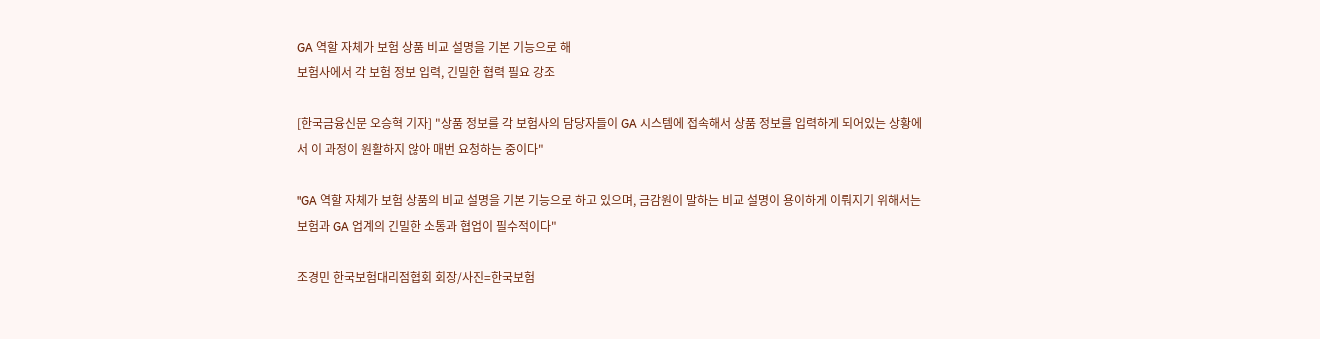GA 역할 자체가 보험 상품 비교 설명을 기본 기능으로 해
보험사에서 각 보험 정보 입력, 긴밀한 협력 필요 강조

[한국금융신문 오승혁 기자] "상품 정보를 각 보험사의 담당자들이 GA 시스템에 접속해서 상품 정보를 입력하게 되어있는 상황에서 이 과정이 원활하지 않아 매번 요청하는 중이다"

"GA 역할 자체가 보험 상품의 비교 설명을 기본 기능으로 하고 있으며, 금감원이 말하는 비교 설명이 용이하게 이뤄지기 위해서는 보험과 GA 업계의 긴밀한 소통과 협업이 필수적이다"

조경민 한국보험대리점협회 회장/사진=한국보험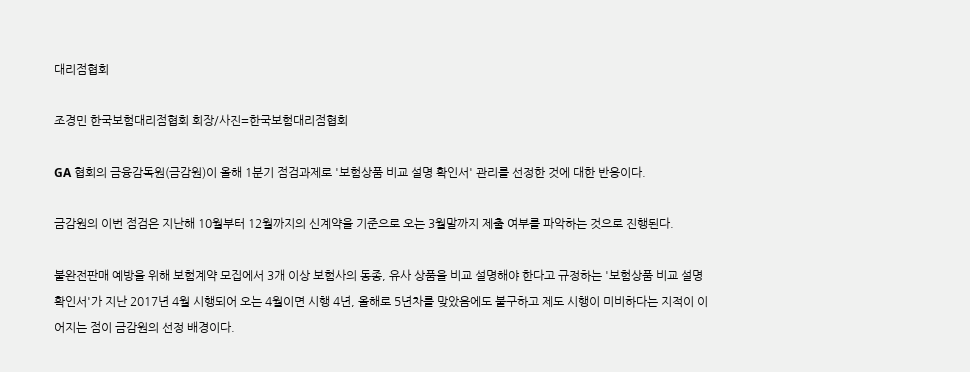대리점협회

조경민 한국보험대리점협회 회장/사진=한국보험대리점협회

GA 협회의 금융감독원(금감원)이 올해 1분기 점검과제로 '보험상품 비교 설명 확인서' 관리를 선정한 것에 대한 반응이다.

금감원의 이번 점검은 지난해 10월부터 12월까지의 신계약을 기준으로 오는 3월말까지 제출 여부를 파악하는 것으로 진행된다.

불완전판매 예방을 위해 보험계약 모집에서 3개 이상 보험사의 동종, 유사 상품을 비교 설명해야 한다고 규정하는 '보험상품 비교 설명 확인서'가 지난 2017년 4월 시행되어 오는 4월이면 시행 4년, 올해로 5년차를 맞았음에도 불구하고 제도 시행이 미비하다는 지적이 이어지는 점이 금감원의 선정 배경이다.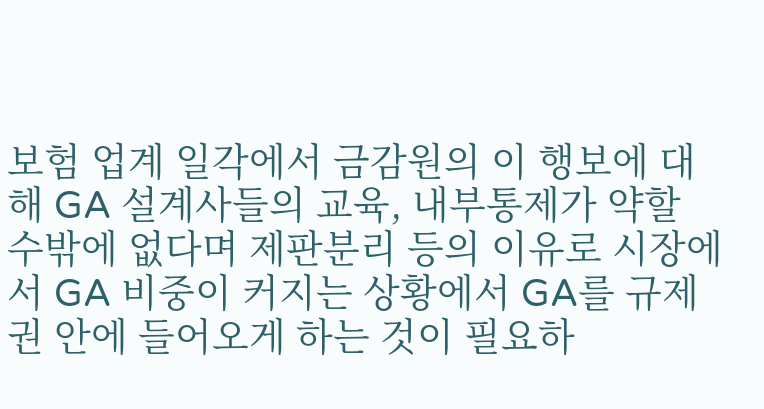보험 업계 일각에서 금감원의 이 행보에 대해 GA 설계사들의 교육, 내부통제가 약할 수밖에 없다며 제판분리 등의 이유로 시장에서 GA 비중이 커지는 상황에서 GA를 규제권 안에 들어오게 하는 것이 필요하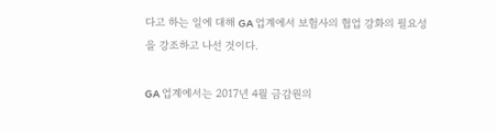다고 하는 일에 대해 GA 업계에서 보험사의 협업 강화의 필요성을 강조하고 나선 것이다.

GA 업계에서는 2017년 4월 금감원의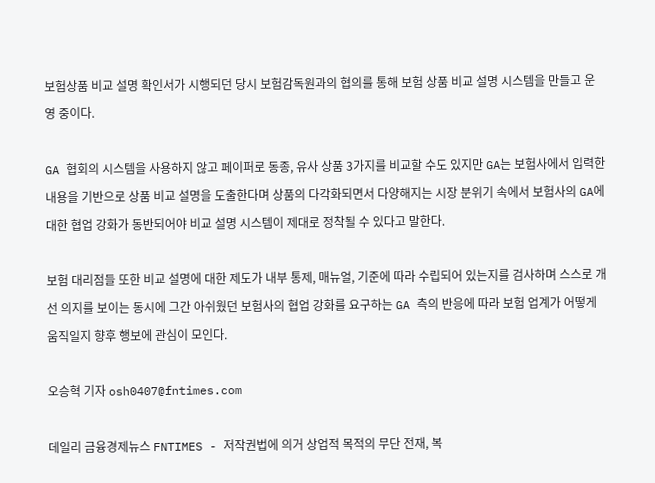보험상품 비교 설명 확인서가 시행되던 당시 보험감독원과의 협의를 통해 보험 상품 비교 설명 시스템을 만들고 운영 중이다.

GA 협회의 시스템을 사용하지 않고 페이퍼로 동종, 유사 상품 3가지를 비교할 수도 있지만 GA는 보험사에서 입력한 내용을 기반으로 상품 비교 설명을 도출한다며 상품의 다각화되면서 다양해지는 시장 분위기 속에서 보험사의 GA에 대한 협업 강화가 동반되어야 비교 설명 시스템이 제대로 정착될 수 있다고 말한다.

보험 대리점들 또한 비교 설명에 대한 제도가 내부 통제, 매뉴얼, 기준에 따라 수립되어 있는지를 검사하며 스스로 개선 의지를 보이는 동시에 그간 아쉬웠던 보험사의 협업 강화를 요구하는 GA 측의 반응에 따라 보험 업계가 어떻게 움직일지 향후 행보에 관심이 모인다.

오승혁 기자 osh0407@fntimes.com

데일리 금융경제뉴스 FNTIMES - 저작권법에 의거 상업적 목적의 무단 전재, 복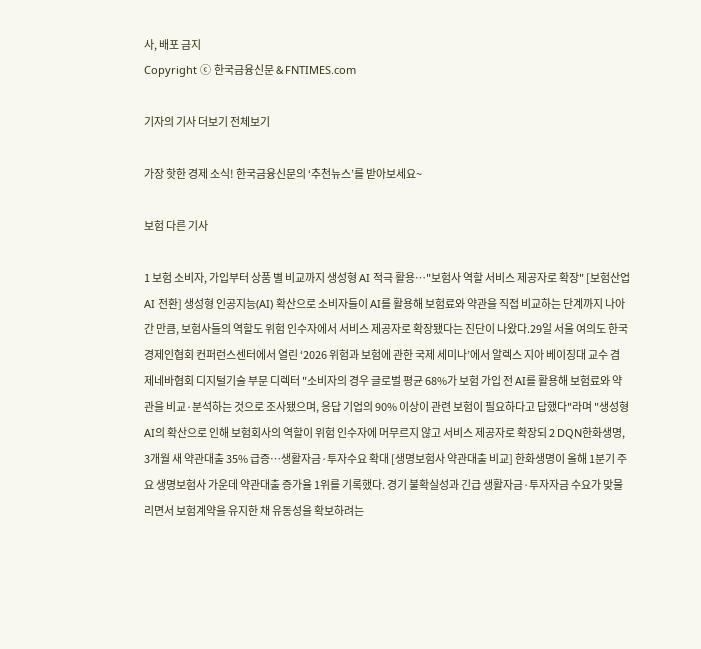사, 배포 금지
Copyright ⓒ 한국금융신문 & FNTIMES.com

기자의 기사 더보기 전체보기

가장 핫한 경제 소식! 한국금융신문의 ‘추천뉴스’를 받아보세요~

보험 다른 기사

1 보험 소비자, 가입부터 상품 별 비교까지 생성형 AI 적극 활용…"보험사 역할 서비스 제공자로 확장" [보험산업 AI 전환] 생성형 인공지능(AI) 확산으로 소비자들이 AI를 활용해 보험료와 약관을 직접 비교하는 단계까지 나아간 만큼, 보험사들의 역할도 위험 인수자에서 서비스 제공자로 확장됐다는 진단이 나왔다.29일 서울 여의도 한국경제인협회 컨퍼런스센터에서 열린 ‘2026 위험과 보험에 관한 국제 세미나’에서 알렉스 지아 베이징대 교수 겸 제네바협회 디지털기술 부문 디렉터 "소비자의 경우 글로벌 평균 68%가 보험 가입 전 AI를 활용해 보험료와 약관을 비교·분석하는 것으로 조사됐으며, 응답 기업의 90% 이상이 관련 보험이 필요하다고 답했다"라며 "생성형 AI의 확산으로 인해 보험회사의 역할이 위험 인수자에 머무르지 않고 서비스 제공자로 확장되 2 DQN한화생명, 3개월 새 약관대출 35% 급증…생활자금·투자수요 확대 [생명보험사 약관대출 비교] 한화생명이 올해 1분기 주요 생명보험사 가운데 약관대출 증가율 1위를 기록했다. 경기 불확실성과 긴급 생활자금·투자자금 수요가 맞물리면서 보험계약을 유지한 채 유동성을 확보하려는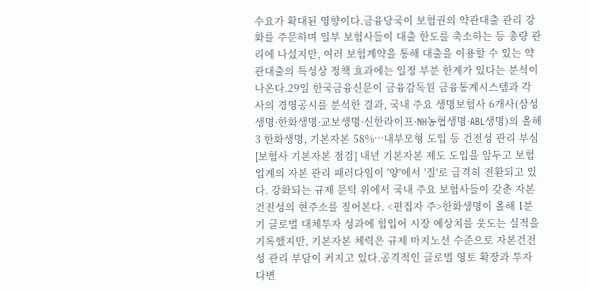수요가 확대된 영향이다.금융당국이 보험권의 약관대출 관리 강화를 주문하며 일부 보험사들이 대출 한도를 축소하는 등 총량 관리에 나섰지만, 여러 보험계약을 통해 대출을 이용할 수 있는 약관대출의 특성상 정책 효과에는 일정 부분 한계가 있다는 분석이 나온다.29일 한국금융신문이 금융감독원 금융통계시스템과 각 사의 경영공시를 분석한 결과, 국내 주요 생명보험사 6개사(삼성생명·한화생명·교보생명·신한라이프·NH농협생명·ABL생명)의 올해 3 한화생명, 기본자본 58%…내부모형 도입 등 건전성 관리 부심 [보험사 기본자본 점검] 내년 기본자본 제도 도입을 앞두고 보험업계의 자본 관리 패러다임이 '양'에서 '질'로 급격히 전환되고 있다. 강화되는 규제 문턱 위에서 국내 주요 보험사들이 갖춘 자본 건전성의 현주소를 짚어본다. <편집자 주>한화생명이 올해 1분기 글로벌 대체투자 성과에 힘입어 시장 예상치를 웃도는 실적을 기록했지만, 기본자본 체력은 규제 마지노선 수준으로 자본건전성 관리 부담이 커지고 있다.공격적인 글로벌 영토 확장과 투자 다변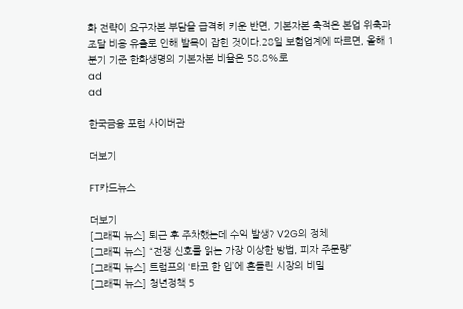화 전략이 요구자본 부담을 급격히 키운 반면, 기본자본 축적은 본업 위축과 조달 비용 유출로 인해 발목이 잡힌 것이다.28일 보험업계에 따르면, 올해 1분기 기준 한화생명의 기본자본 비율은 58.8%로
ad
ad

한국금융 포럼 사이버관

더보기

FT카드뉴스

더보기
[그래픽 뉴스] 퇴근 후 주차했는데 수익 발생? V2G의 정체
[그래픽 뉴스] “전쟁 신호를 읽는 가장 이상한 방법, 피자 주문량”
[그래픽 뉴스] 트럼프의 ‘타코 한 입’에 흔들린 시장의 비밀
[그래픽 뉴스] 청년정책 5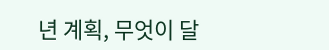년 계획, 무엇이 달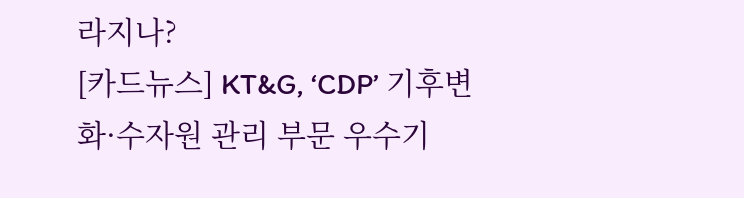라지나?
[카드뉴스] KT&G, ‘CDP’ 기후변화·수자원 관리 부문 우수기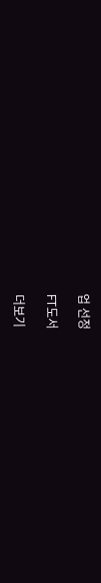업 선정

FT도서

더보기